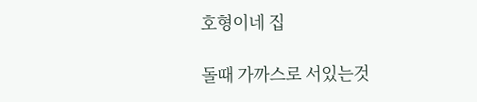호형이네 집

돌때 가까스로 서있는것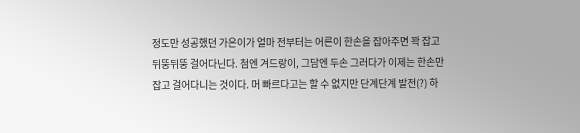정도만 성공했던 가은이가 얼마 전부터는 어른이 한손을 잡아주면 꽉 잡고 뒤뚱뒤뚱 걸어다닌다. 첨엔 겨드랑이, 그담엔 두손 그러다가 이제는 한손만 잡고 걸어다니는 것이다. 머 빠르다고는 할 수 없지만 단계단계 발전(?) 하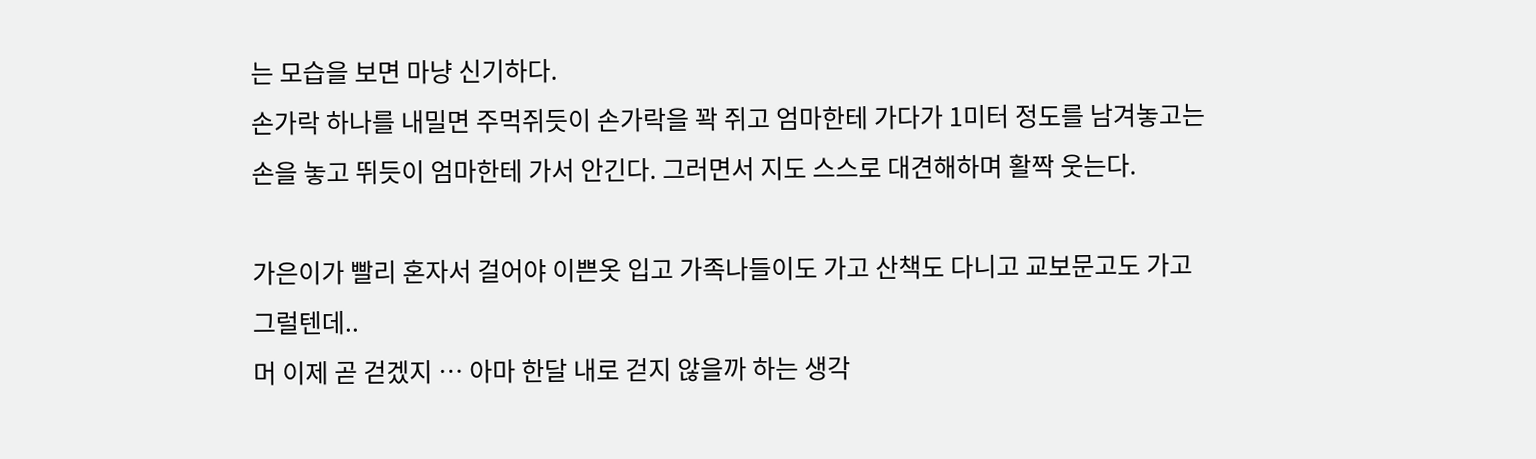는 모습을 보면 마냥 신기하다.
손가락 하나를 내밀면 주먹쥐듯이 손가락을 꽉 쥐고 엄마한테 가다가 1미터 정도를 남겨놓고는 손을 놓고 뛰듯이 엄마한테 가서 안긴다. 그러면서 지도 스스로 대견해하며 활짝 웃는다.

가은이가 빨리 혼자서 걸어야 이쁜옷 입고 가족나들이도 가고 산책도 다니고 교보문고도 가고 그럴텐데..
머 이제 곧 걷겠지 … 아마 한달 내로 걷지 않을까 하는 생각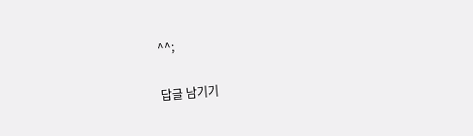^^;

답글 남기기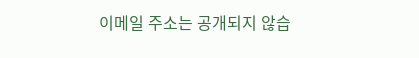이메일 주소는 공개되지 않습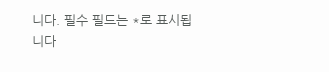니다. 필수 필드는 *로 표시됩니다